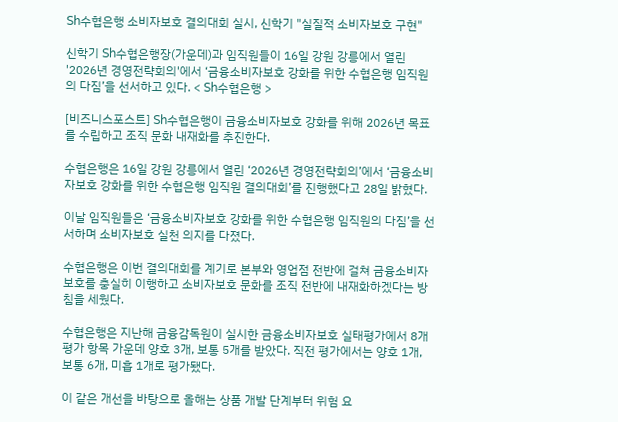Sh수협은행 소비자보호 결의대회 실시, 신학기 "실질적 소비자보호 구현"

신학기 Sh수협은행장(가운데)과 임직원들이 16일 강원 강릉에서 열린 '2026년 경영전략회의'에서 ‘금융소비자보호 강화를 위한 수협은행 임직원의 다짐’을 선서하고 있다. < Sh수협은행 >

[비즈니스포스트] Sh수협은행이 금융소비자보호 강화를 위해 2026년 목표를 수립하고 조직 문화 내재화를 추진한다.

수협은행은 16일 강원 강릉에서 열린 ‘2026년 경영전략회의’에서 ‘금융소비자보호 강화를 위한 수협은행 임직원 결의대회’를 진행했다고 28일 밝혔다.

이날 임직원들은 ‘금융소비자보호 강화를 위한 수협은행 임직원의 다짐’을 선서하며 소비자보호 실천 의지를 다졌다.

수협은행은 이번 결의대회를 계기로 본부와 영업점 전반에 걸쳐 금융소비자 보호를 충실히 이행하고 소비자보호 문화를 조직 전반에 내재화하겠다는 방침을 세웠다.

수협은행은 지난해 금융감독원이 실시한 금융소비자보호 실태평가에서 8개 평가 항목 가운데 양호 3개, 보통 5개를 받았다. 직전 평가에서는 양호 1개, 보통 6개, 미흡 1개로 평가됐다.

이 같은 개선을 바탕으로 올해는 상품 개발 단계부터 위험 요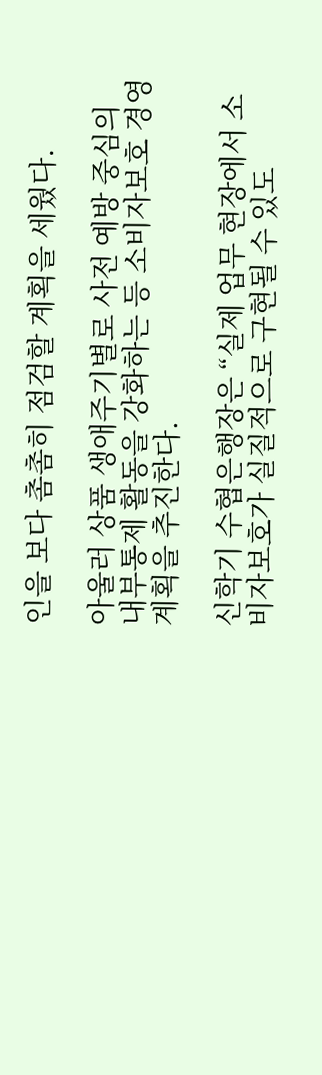인을 보다 촘촘히 점검할 계획을 세웠다.

아울러 상품 생애주기별로 사전 예방 중심의 내부통제 활동을 강화하는 등 소비자보호 경영 계획을 추진한다.

신학기 수협은행장은 “실제 업무 현장에서 소비자보호가 실질적으로 구현될 수 있도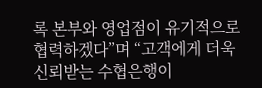록 본부와 영업점이 유기적으로 협력하겠다”며 “고객에게 더욱 신뢰받는 수협은행이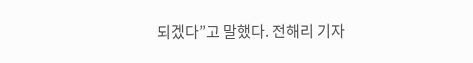되겠다”고 말했다. 전해리 기자